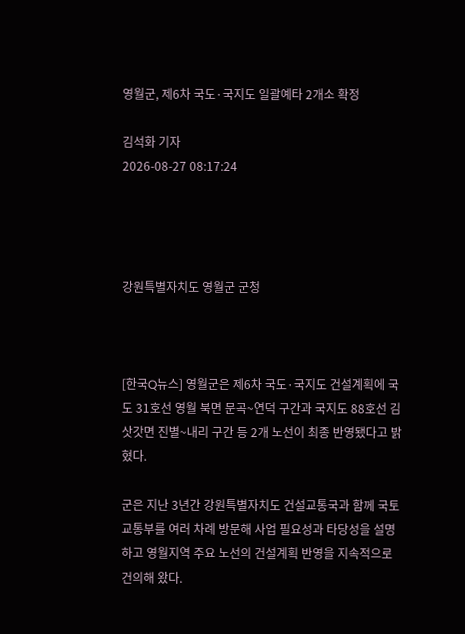영월군, 제6차 국도·국지도 일괄예타 2개소 확정

김석화 기자
2026-08-27 08:17:24




강원특별자치도 영월군 군청



[한국Q뉴스] 영월군은 제6차 국도·국지도 건설계획에 국도 31호선 영월 북면 문곡~연덕 구간과 국지도 88호선 김삿갓면 진별~내리 구간 등 2개 노선이 최종 반영됐다고 밝혔다.

군은 지난 3년간 강원특별자치도 건설교통국과 함께 국토교통부를 여러 차례 방문해 사업 필요성과 타당성을 설명하고 영월지역 주요 노선의 건설계획 반영을 지속적으로 건의해 왔다.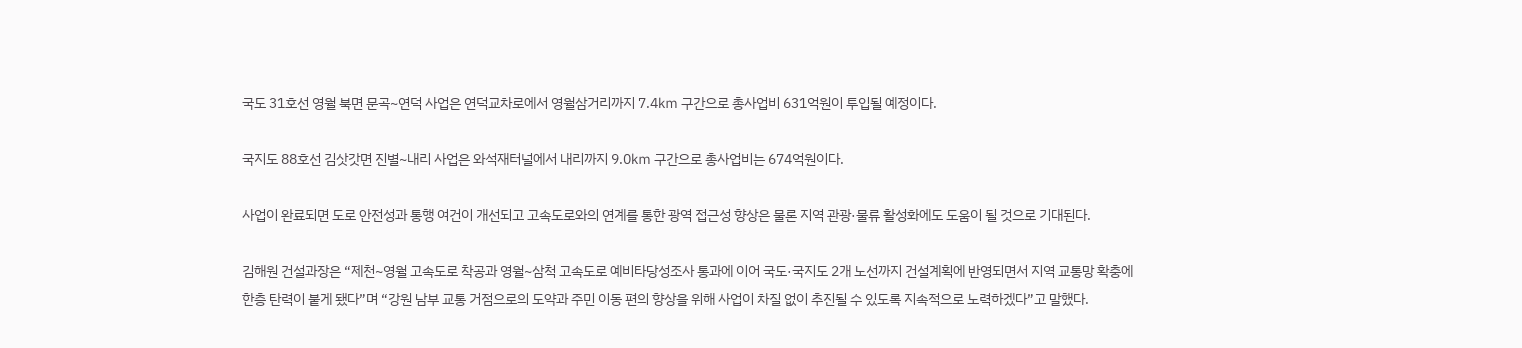국도 31호선 영월 북면 문곡~연덕 사업은 연덕교차로에서 영월삼거리까지 7.4㎞ 구간으로 총사업비 631억원이 투입될 예정이다.

국지도 88호선 김삿갓면 진별~내리 사업은 와석재터널에서 내리까지 9.0㎞ 구간으로 총사업비는 674억원이다.

사업이 완료되면 도로 안전성과 통행 여건이 개선되고 고속도로와의 연계를 통한 광역 접근성 향상은 물론 지역 관광·물류 활성화에도 도움이 될 것으로 기대된다.

김해원 건설과장은 “제천~영월 고속도로 착공과 영월~삼척 고속도로 예비타당성조사 통과에 이어 국도·국지도 2개 노선까지 건설계획에 반영되면서 지역 교통망 확충에 한층 탄력이 붙게 됐다”며 “강원 남부 교통 거점으로의 도약과 주민 이동 편의 향상을 위해 사업이 차질 없이 추진될 수 있도록 지속적으로 노력하겠다”고 말했다.